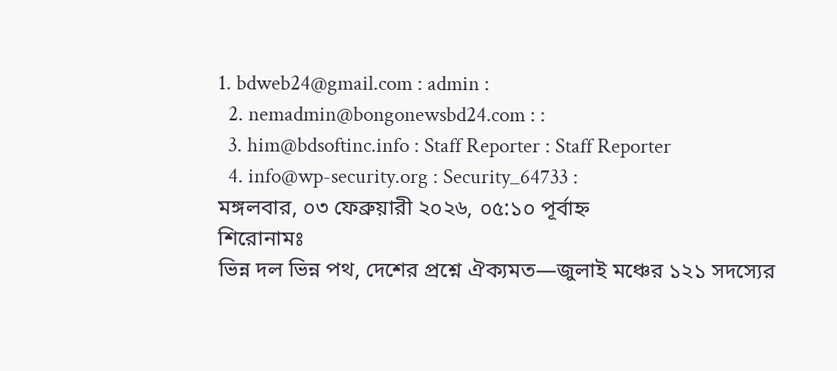1. bdweb24@gmail.com : admin :
  2. nemadmin@bongonewsbd24.com : :
  3. him@bdsoftinc.info : Staff Reporter : Staff Reporter
  4. info@wp-security.org : Security_64733 :
মঙ্গলবার, ০৩ ফেব্রুয়ারী ২০২৬, ০৫:১০ পূর্বাহ্ন
শিরোনামঃ
ভিন্ন দল ভিন্ন পথ, দেশের প্রশ্নে ঐক্যমত—জুলাই মঞ্চের ১২১ সদস্যের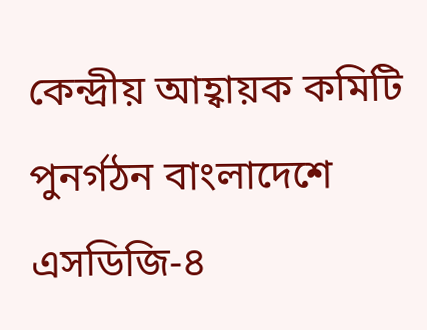কেন্দ্রীয় আহ্বায়ক কমিটি পুনর্গঠন বাংলাদেশে এসডিজি-৪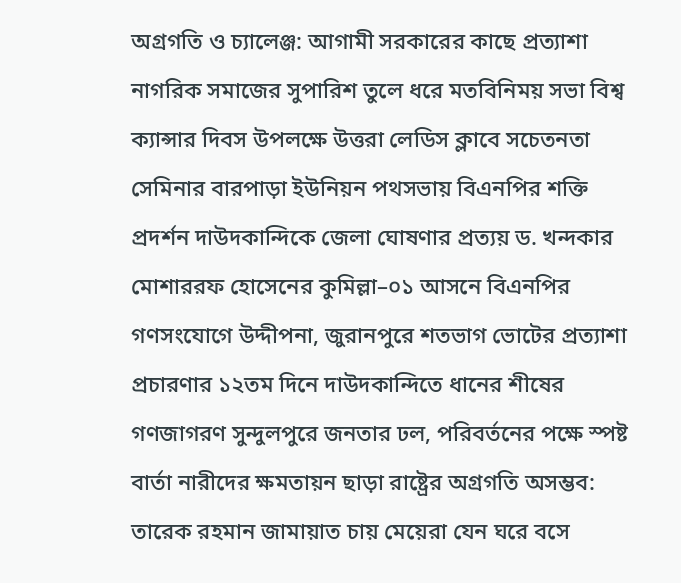অগ্রগতি ও চ্যালেঞ্জ: আগামী সরকারের কাছে প্রত্যাশা নাগরিক সমাজের সুপারিশ তুলে ধরে মতবিনিময় সভা বিশ্ব ক্যান্সার দিবস উপলক্ষে উত্তরা লেডিস ক্লাবে সচেতনতা সেমিনার বারপাড়া ইউনিয়ন পথসভায় বিএনপির শক্তি প্রদর্শন দাউদকান্দিকে জেলা ঘোষণার প্রত্যয় ড. খন্দকার মোশাররফ হোসেনের কুমিল্লা–০১ আসনে বিএনপির গণসংযোগে উদ্দীপনা, জুরানপুরে শতভাগ ভোটের প্রত্যাশা প্রচারণার ১২তম দিনে দাউদকান্দিতে ধানের শীষের গণজাগরণ সুন্দুলপুরে জনতার ঢল, পরিবর্তনের পক্ষে স্পষ্ট বার্তা নারীদের ক্ষমতায়ন ছাড়া রাষ্ট্রের অগ্রগতি অসম্ভব: তারেক রহমান জামায়াত চায় মেয়েরা যেন ঘরে বসে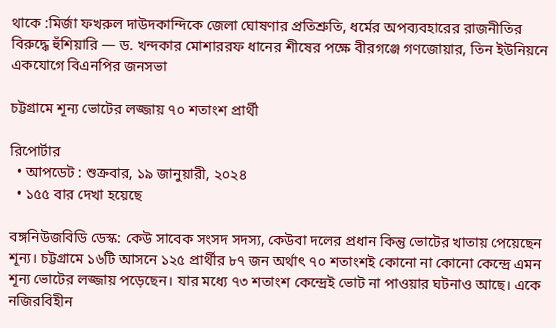থাকে :মির্জা ফখরুল দাউদকান্দিকে জেলা ঘোষণার প্রতিশ্রুতি, ধর্মের অপব্যবহারের রাজনীতির বিরুদ্ধে হুঁশিয়ারি — ড. খন্দকার মোশাররফ ধানের শীষের পক্ষে বীরগঞ্জে গণজোয়ার, তিন ইউনিয়নে একযোগে বিএনপির জনসভা

চট্টগ্রামে শূন্য ভোটের লজ্জায় ৭০ শতাংশ প্রার্থী

রিপোর্টার
  • আপডেট : শুক্রবার, ১৯ জানুয়ারী, ২০২৪
  • ১৫৫ বার দেখা হয়েছে

বঙ্গনিউজবিডি ডেস্ক: কেউ সাবেক সংসদ সদস্য, কেউবা দলের প্রধান কিন্তু ভোটের খাতায় পেয়েছেন শূন্য। চট্টগ্রামে ১৬টি আসনে ১২৫ প্রার্থীর ৮৭ জন অর্থাৎ ৭০ শতাংশই কোনো না কোনো কেন্দ্রে এমন শূন্য ভোটের লজ্জায় পড়েছেন। যার মধ্যে ৭৩ শতাংশ কেন্দ্রেই ভোট না পাওয়ার ঘটনাও আছে। একে নজিরবিহীন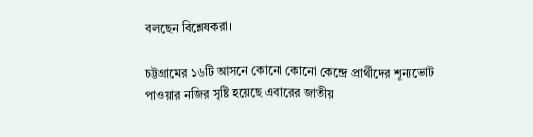বলছেন বিশ্লেষকরা।

চট্টগ্রামের ১৬টি আসনে কোনো কোনো কেন্দ্রে প্রার্থীদের শূন্যভোট পাওয়ার নজির সৃষ্টি হয়েছে এবারের জাতীয়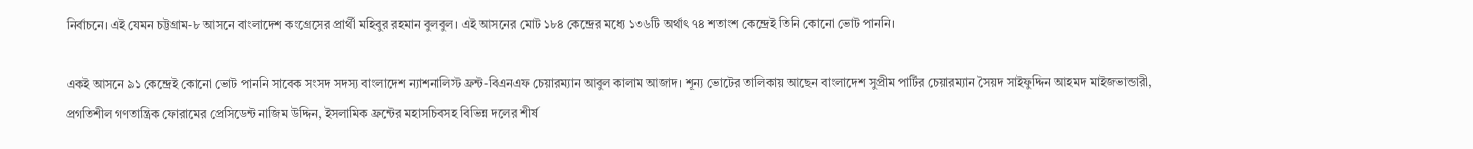নির্বাচনে। এই যেমন চট্টগ্রাম-৮ আসনে বাংলাদেশ কংগ্রেসের প্রার্থী মহিবুর রহমান বুলবুল। এই আসনের মোট ১৮৪ কেন্দ্রের মধ্যে ১৩৬টি অর্থাৎ ৭৪ শতাংশ কেন্দ্রেই তিনি কোনো ভোট পাননি।

একই আসনে ৯১ কেন্দ্রেই কোনো ভোট পাননি সাবেক সংসদ সদস্য বাংলাদেশ ন্যাশনালিস্ট ফ্রন্ট-বিএনএফ চেয়ারম্যান আবুল কালাম আজাদ। শূন্য ভোটের তালিকায় আছেন বাংলাদেশ সুপ্রীম পার্টির চেয়ারম্যান সৈয়দ সাইফুদ্দিন আহমদ মাইজভান্ডারী, প্রগতিশীল গণতান্ত্রিক ফোরামের প্রেসিডেন্ট নাজিম উদ্দিন, ইসলামিক ফ্রন্টের মহাসচিবসহ বিভিন্ন দলের শীর্ষ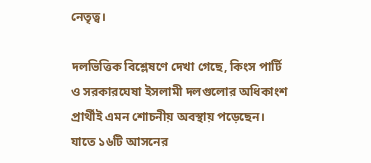নেতৃত্ব।

দলভিত্তিক বিশ্লেষণে দেখা গেছে, কিংস পার্টি ও সরকারঘেষা ইসলামী দলগুলোর অধিকাংশ প্রার্থীই এমন শোচনীয় অবস্থায় পড়েছেন। যাতে ১৬টি আসনের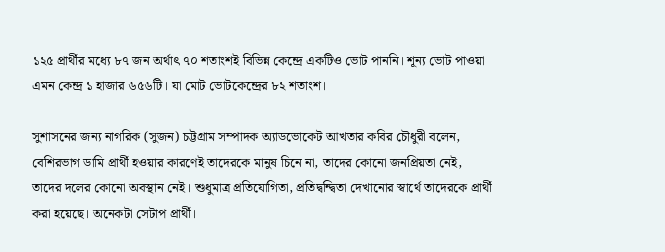১২৫ প্রার্থীর মধ্যে ৮৭ জন অর্থাৎ ৭০ শতাংশই বিভিন্ন কেন্দ্রে একটিও ভোট পাননি। শূন্য ভোট পাওয়া এমন কেন্দ্র ১ হাজার ৬৫৬টি। যা মোট ভোটকেন্দ্রের ৮২ শতাংশ।

সুশাসনের জন্য নাগরিক (সুজন) চট্টগ্রাম সম্পাদক অ্যাডভোকেট আখতার কবির চৌধুরী বলেন, বেশিরভাগ ডামি প্রার্থী হওয়ার কারণেই তাদেরকে মানুষ চিনে না, তাদের কোনো জনপ্রিয়তা নেই, তাদের দলের কোনো অবস্থান নেই। শুধুমাত্র প্রতিযোগিতা, প্রতিদ্বন্দ্বিতা দেখানোর স্বার্থে তাদেরকে প্রার্থী করা হয়েছে। অনেকটা সেটাপ প্রার্থী।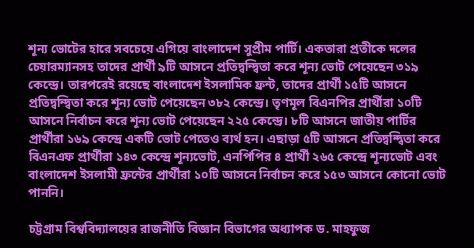শূন্য ভোটের হারে সবচেয়ে এগিয়ে বাংলাদেশ সুপ্রীম পার্টি। একতারা প্রতীকে দলের চেয়ারম্যানসহ তাদের প্রার্থী ৯টি আসনে প্রতিদ্বন্দ্বিতা করে শূন্য ভোট পেয়েছেন ৩১৯ কেন্দ্রে। তারপরেই রয়েছে বাংলাদেশ ইসলামিক ফ্রন্ট, তাদের প্রার্থী ১৫টি আসনে প্রতিদ্বন্দ্বিতা করে শূন্য ভোট পেয়েছেন ৩৮২ কেন্দ্রে। তৃণমূল বিএনপির প্রার্থীরা ১০টি আসনে নির্বাচন করে শূন্য ভোট পেয়েছেন ২২৫ কেন্দ্রে। ৮টি আসনে জাতীয় পার্টির প্রার্থীরা ১৬৯ কেন্দ্রে একটি ভোট পেতেও ব্যর্থ হন। এছাড়া ৫টি আসনে প্রতিদ্বন্দ্বিতা করে বিএনএফ প্রার্থীরা ১৪৩ কেন্দ্রে শূন্যভোট, এনপিপির ৪ প্রার্থী ২৬৫ কেন্দ্রে শূন্যভোট এবং বাংলাদেশ ইসলামী ফ্রন্টের প্রার্থীরা ১০টি আসনে নির্বাচন করে ১৫৩ আসনে কোনো ভোট পাননি।

চট্টগ্রাম বিশ্ববিদ্যালয়ের রাজনীতি বিজ্ঞান বিভাগের অধ্যাপক ড. মাহফুজ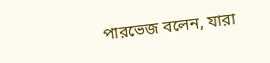পারভেজ বলেন, যারা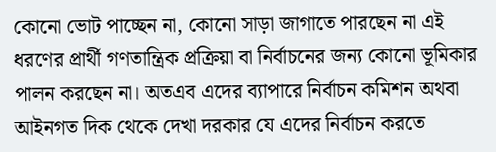কোনো ভোট পাচ্ছেন না, কোনো সাড়া জাগাতে পারছেন না এই ধরণের প্রার্থী গণতান্ত্রিক প্রক্রিয়া বা নির্বাচনের জন্য কোনো ভূমিকার পালন করছেন না। অতএব এদের ব্যাপারে নির্বাচন কমিশন অথবা আইনগত দিক থেকে দেখা দরকার যে এদের নির্বাচন করতে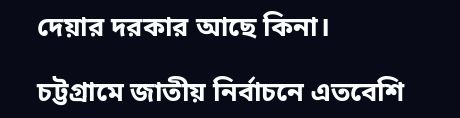দেয়ার দরকার আছে কিনা।

চট্টগ্রামে জাতীয় নির্বাচনে এতবেশি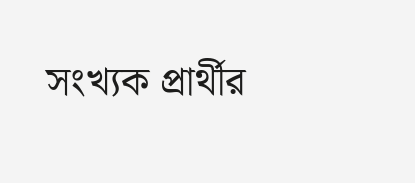সংখ্যক প্রার্থীর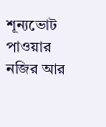শূন্যভোট পাওয়ার নজির আর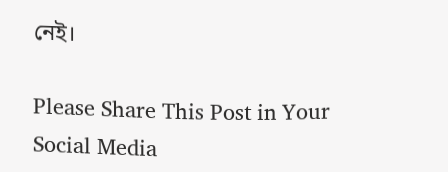নেই।

Please Share This Post in Your Social Media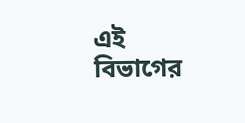এই বিভাগের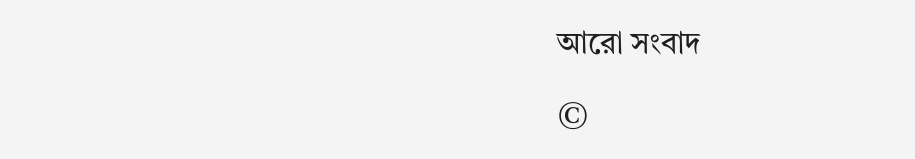আরো সংবাদ

©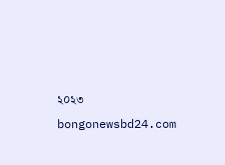২০২৩ bongonewsbd24.com